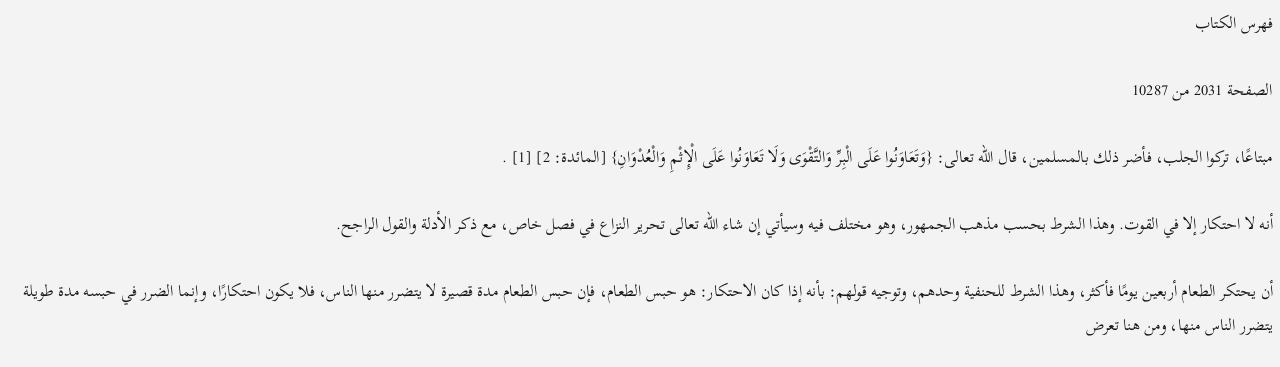فهرس الكتاب

الصفحة 2031 من 10287

مبتاعًا، تركوا الجلب، فأضر ذلك بالمسلمين، قال الله تعالى: {وَتَعَاوَنُوا عَلَى الْبِرِّ وَالتَّقْوَى وَلَا تَعَاوَنُوا عَلَى الْإِثْمِ وَالْعُدْوَانِ} [المائدة: 2] [1] .

أنه لا احتكار إلا في القوت. وهذا الشرط بحسب مذهب الجمهور، وهو مختلف فيه وسيأتي إن شاء الله تعالى تحرير النزاع في فصل خاص، مع ذكر الأدلة والقول الراجح.

أن يحتكر الطعام أربعين يومًا فأكثر، وهذا الشرط للحنفية وحدهم، وتوجيه قولهم: بأنه إذا كان الاحتكار: هو حبس الطعام، فإن حبس الطعام مدة قصيرة لا يتضرر منها الناس، فلا يكون احتكارًا، وإنما الضرر في حبسه مدة طويلة يتضرر الناس منها، ومن هنا تعرض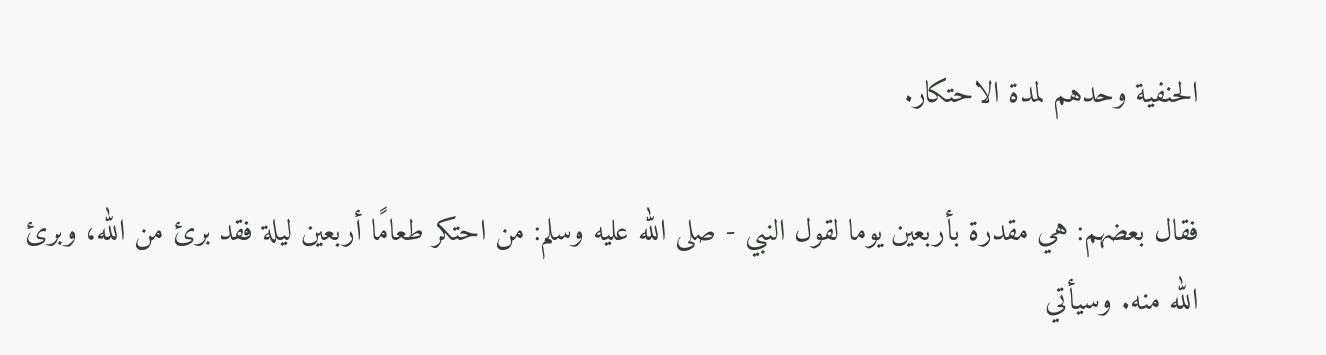الحنفية وحدهم لمدة الاحتكار.

فقال بعضهم: هي مقدرة بأربعين يوما لقول النبي - صلى الله عليه وسلم: من احتكر طعامًا أربعين ليلة فقد برئ من الله، وبرئ الله منه. وسيأتي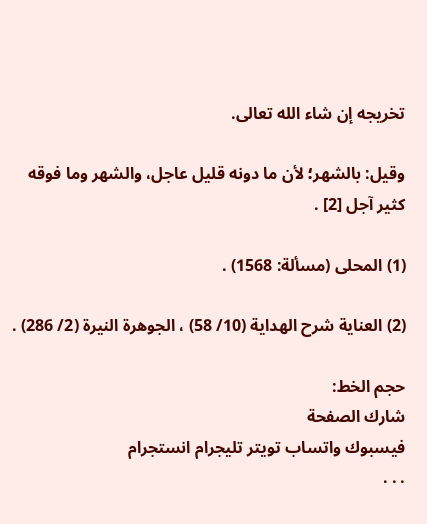تخريجه إن شاء الله تعالى.

وقيل: بالشهر؛ لأن ما دونه قليل عاجل، والشهر وما فوقه كثير آجل [2] .

(1) المحلى (مسألة: 1568) .

(2) العناية شرح الهداية (10/ 58) ، الجوهرة النيرة (2/ 286) .

حجم الخط:
شارك الصفحة
فيسبوك واتساب تويتر تليجرام انستجرام
. . .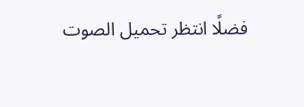فضلًا انتظر تحميل الصوت